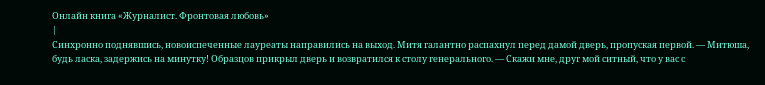Онлайн книга «Журналист. Фронтовая любовь»
|
Синхронно поднявшись, новоиспеченные лауреаты направились на выход. Митя галантно распахнул перед дамой дверь, пропуская первой. — Митюша, будь ласка, задержись на минутку! Образцов прикрыл дверь и возвратился к столу генерального. — Скажи мне, друг мой ситный, что у вас с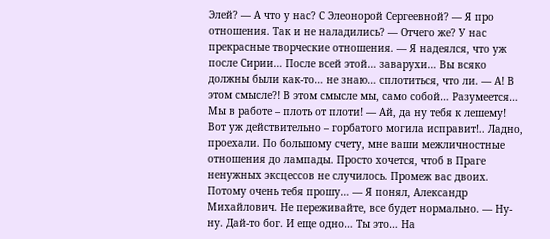Элей? — А что у нас? С Элеонорой Сергеевной? — Я про отношения. Так и не наладились? — Отчего же? У нас прекрасные творческие отношения. — Я надеялся, что уж после Сирии… После всей этой… заварухи… Вы всяко должны были как-то… не знаю… сплотиться, что ли. — А! В этом смысле?! В этом смысле мы, само собой… Разумеется… Мы в работе – плоть от плоти! — Ай, да ну тебя к лешему! Вот уж действительно – горбатого могила исправит!.. Ладно, проехали. По большому счету, мне ваши межличностные отношения до лампады. Просто хочется, чтоб в Праге ненужных эксцессов не случилось. Промеж вас двоих. Потому очень тебя прошу… — Я понял, Александр Михайлович. Не переживайте, все будет нормально. — Ну-ну. Дай-то бог. И еще одно… Ты это… На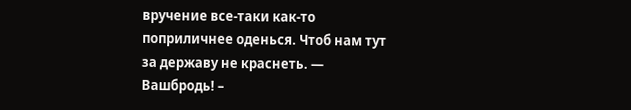вручение все-таки как-то поприличнее оденься. Чтоб нам тут за державу не краснеть. — Вашбродь! –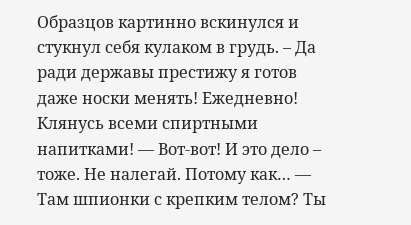Образцов картинно вскинулся и стукнул себя кулаком в грудь. – Да ради державы престижу я готов даже носки менять! Ежедневно! Клянусь всеми спиртными напитками! — Вот-вот! И это дело – тоже. Не налегай. Потому как… — Там шпионки с крепким телом? Ты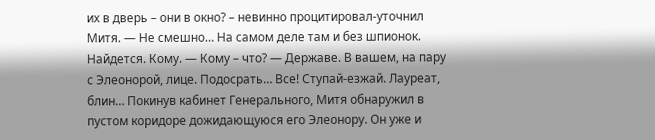их в дверь – они в окно? – невинно процитировал-уточнил Митя. — Не смешно… На самом деле там и без шпионок. Найдется. Кому. — Кому – что? — Державе. В вашем, на пару с Элеонорой, лице. Подосрать… Все! Ступай-езжай. Лауреат, блин… Покинув кабинет Генерального, Митя обнаружил в пустом коридоре дожидающуюся его Элеонору. Он уже и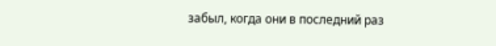забыл, когда они в последний раз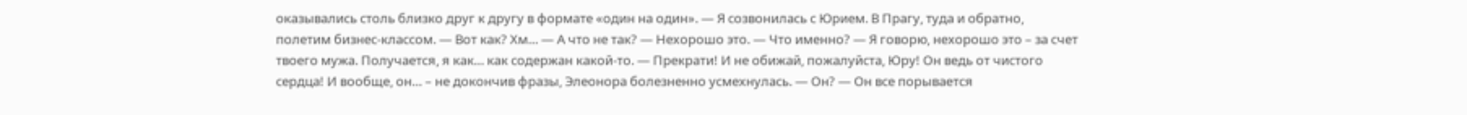оказывались столь близко друг к другу в формате «один на один». — Я созвонилась с Юрием. В Прагу, туда и обратно, полетим бизнес-классом. — Вот как? Хм… — А что не так? — Нехорошо это. — Что именно? — Я говорю, нехорошо это – за счет твоего мужа. Получается, я как… как содержан какой-то. — Прекрати! И не обижай, пожалуйста, Юру! Он ведь от чистого сердца! И вообще, он… – не докончив фразы, Элеонора болезненно усмехнулась. — Он? — Он все порывается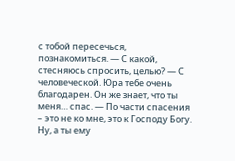с тобой пересечься, познакомиться. — С какой, стесняюсь спросить, целью? — С человеческой. Юра тебе очень благодарен. Он же знает, что ты меня… спас. — По части спасения – это не ко мне, это к Господу Богу. Ну, а ты ему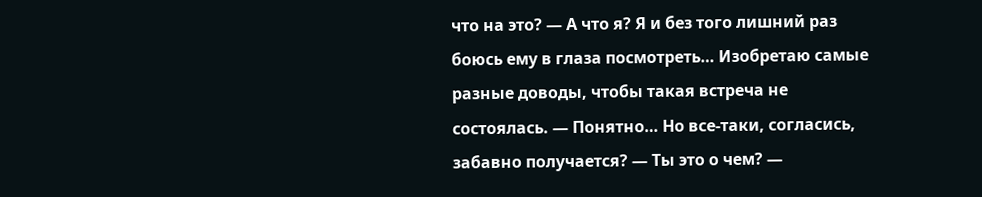что на это? — А что я? Я и без того лишний раз боюсь ему в глаза посмотреть… Изобретаю самые разные доводы, чтобы такая встреча не состоялась. — Понятно… Но все-таки, согласись, забавно получается? — Ты это о чем? —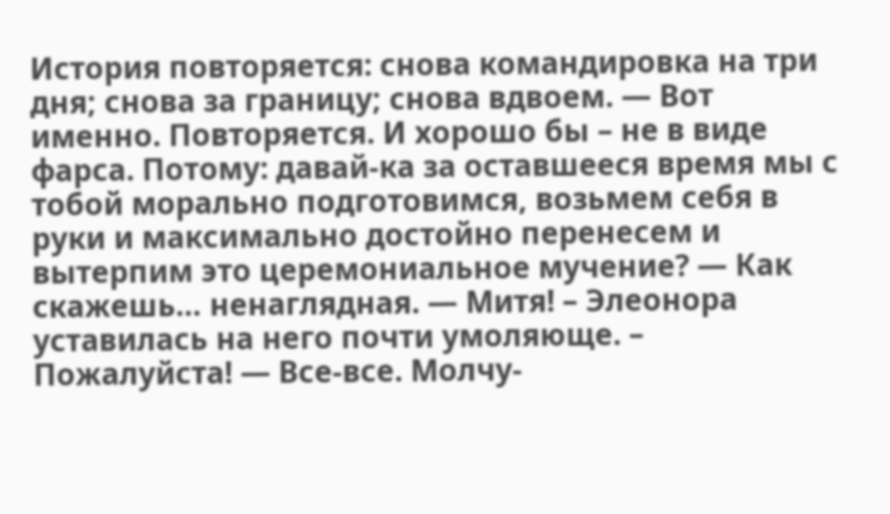История повторяется: снова командировка на три дня; снова за границу; снова вдвоем. — Вот именно. Повторяется. И хорошо бы – не в виде фарса. Потому: давай-ка за оставшееся время мы с тобой морально подготовимся, возьмем себя в руки и максимально достойно перенесем и вытерпим это церемониальное мучение? — Как скажешь… ненаглядная. — Митя! – Элеонора уставилась на него почти умоляюще. – Пожалуйста! — Все-все. Молчу-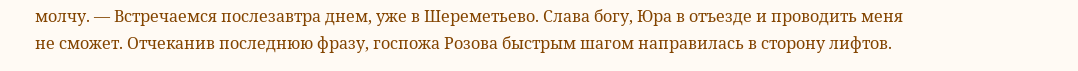молчу. — Встречаемся послезавтра днем, уже в Шереметьево. Слава богу, Юра в отъезде и проводить меня не сможет. Отчеканив последнюю фразу, госпожа Розова быстрым шагом направилась в сторону лифтов.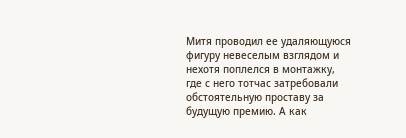Митя проводил ее удаляющуюся фигуру невеселым взглядом и нехотя поплелся в монтажку, где с него тотчас затребовали обстоятельную проставу за будущую премию. А как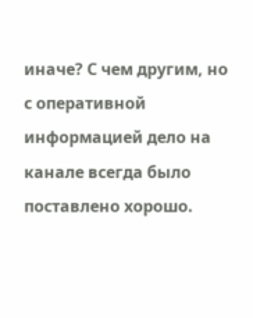иначе? С чем другим, но с оперативной информацией дело на канале всегда было поставлено хорошо.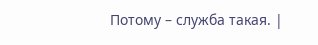Потому – служба такая. |